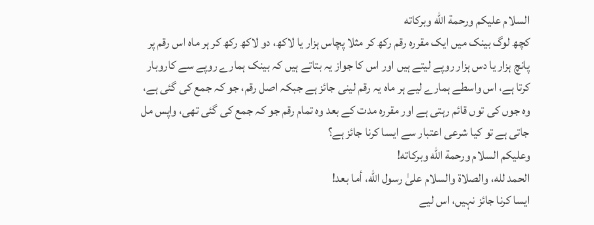السلام عليكم ورحمة الله وبركاته
کچھ لوگ بینک میں ایک مقررہ رقم رکھ کر مثلا پچاس ہزار یا لاکھ، دو لاکھ رکھ کر ہر ماہ اس رقم پر پانچ ہزار یا دس ہزار روپے لیتے ہیں اور اس کا جواز یہ بتاتے ہیں کہ بینک ہمارے روپے سے کاروبار کرتا ہے، اس واسطے ہمارے لیے ہر ماہ یہ رقم لینی جائز ہے جبکہ اصل رقم، جو کہ جمع کی گئی ہے، وہ جوں کی توں قائم رہتی ہے اور مقررہ مدت کے بعد وہ تمام رقم جو کہ جمع کی گئی تھی، واپس مل جاتی ہے تو کیا شرعی اعتبار سے ایسا کرنا جائز ہے؟
وعلیکم السلام ورحمة الله وبرکاته!
الحمد لله، والصلاة والسلام علىٰ رسول الله، أما بعد!
ایسا کرنا جائز نہیں، اس لیے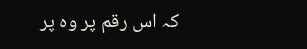کہ اس رقم پر وہ پر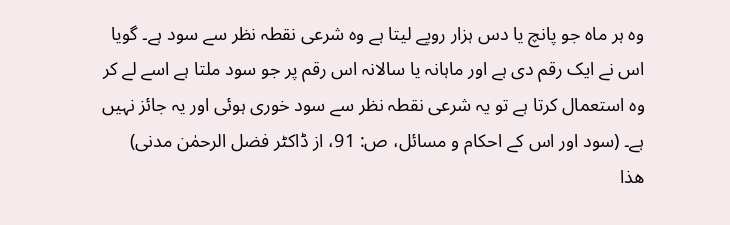وہ ہر ماہ جو پانچ یا دس ہزار روپے لیتا ہے وہ شرعی نقطہ نظر سے سود ہے۔ گویا اس نے ایک رقم دی ہے اور ماہانہ یا سالانہ اس رقم پر جو سود ملتا ہے اسے لے کر وہ استعمال کرتا ہے تو یہ شرعی نقطہ نظر سے سود خوری ہوئی اور یہ جائز نہیں ہے۔ (سود اور اس کے احکام و مسائل، ص: 91، از ڈاکٹر فضل الرحمٰن مدنی)
ھذا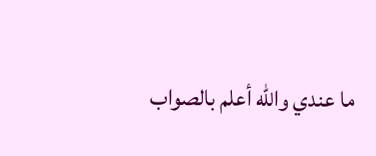ما عندي والله أعلم بالصواب